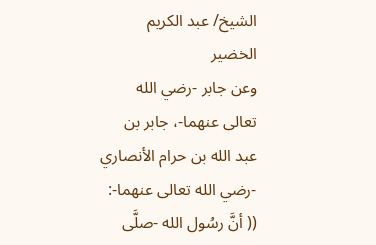الشيخ/ عبد الكريم الخضير
وعن جابر -رضي الله تعالى عنهما-، جابر بن عبد الله بن حرام الأنصاري -رضي الله تعالى عنهما-: (( أنَّ رسُول الله -صلَّى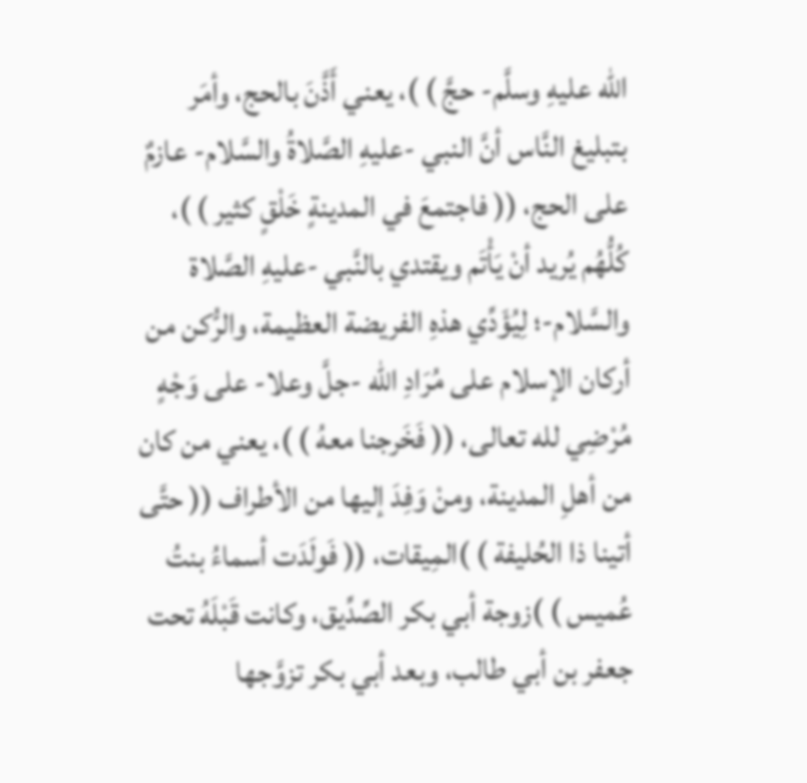الله عليهِ وسلَّم- حجَّ ) )، يعني أَذَّنَ بالحج، وأمَر بتبليغ النَّاس أنَّ النبي -عليهِ الصَّلاةُ والسَّلام- عازمٌ على الحج، (( فاجتمعَ في المدينةٍ خَلْقٍ كثير ) )، كُلُّهُم يُريد أنْ يَأْتَم ويقتدي بالنَّبي -عليهِ الصَّلاة والسَّلام-؛ لِيُؤَدِّي هذهِ الفريضة العظيمة، والرُّكن من أركان الإسلام على مُرَادِ الله -جلَّ وعلا- على وَجْهٍ مُرْضِي لله تعالى، (( فَخَرجنا معهُ ) )، يعني من كان من أهلِ المدينة، ومنْ وَفِدَ إليها من الأطراف (( حتَّى أتينا ذا الحُليفة ) )المِيقات، (( فَولَدَت أسماءُ بنتُ عُميس ) )زوجة أبي بكر الصِّدِّيق، وكانت قَبْلَهُ تحت جعفر بن أبي طالب، وبعد أبي بكر تزوَّجها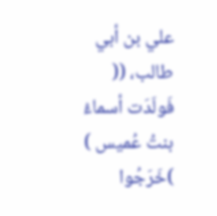علي بن أبي طالب، (( فَولَدَت أسماءُ بنتُ عُميس ) )خَرَجُوا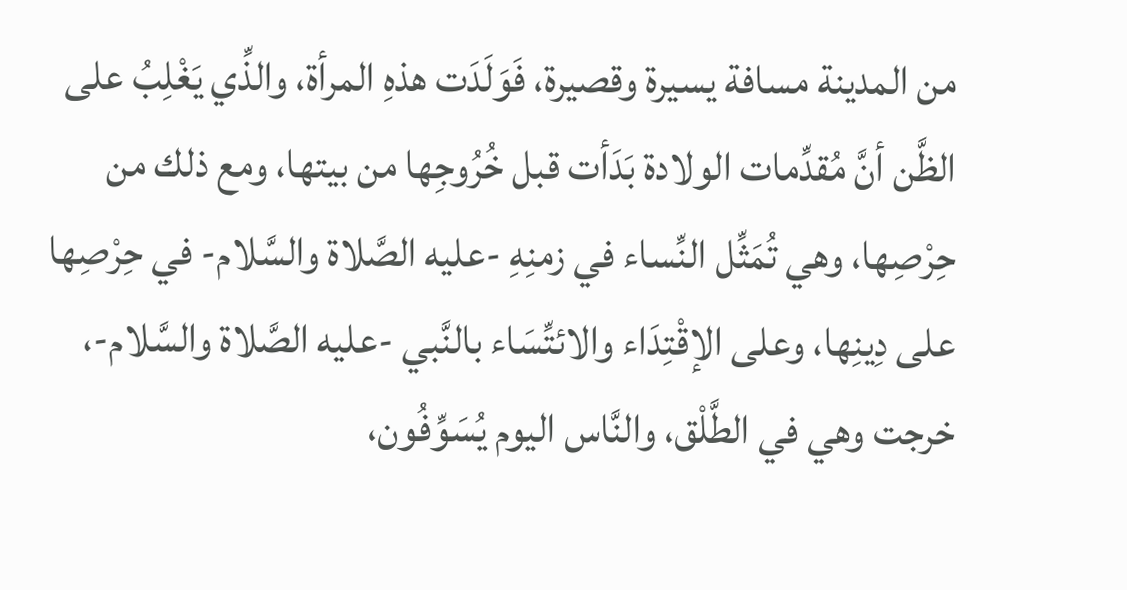من المدينة مسافة يسيرة وقصيرة، فَوَلَدَت هذهِ المرأة، والذِّي يَغْلِبُ على الظَّن أنَّ مُقدِّمات الولادة بَدَأت قبل خُرُوجِها من بيتها، ومع ذلك من حِرْصِها، وهي تُمَثِّل النِّساء في زمنِهِ -عليه الصَّلاة والسَّلام- في حِرْصِها على دِينِها، وعلى الإقْتِدَاء والائتِّسَاء بالنَّبي -عليه الصَّلاة والسَّلام-، خرجت وهي في الطَّلْق، والنَّاس اليوم يُسَوِّفُون،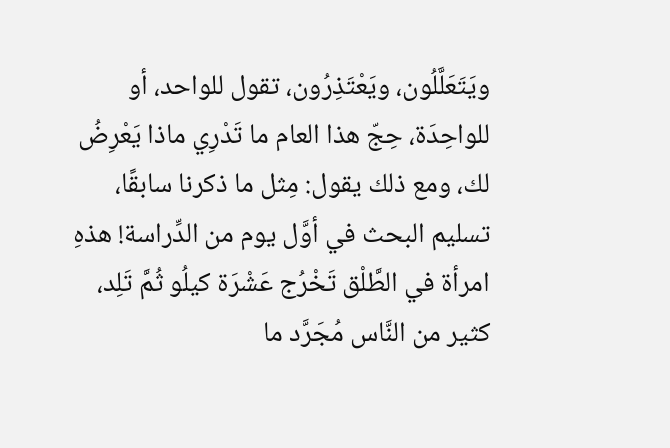ويَتَعَلَّلُون، ويَعْتَذِرُون، تقول للواحد، أو للواحِدَة، حِجّ هذا العام ما تَدْرِي ماذا يَعْرِضُ لك، ومع ذلك يقول: مِثل ما ذكرنا سابقًا، تسليم البحث في أوَّل يوم من الدِّراسة! هذهِ امرأة في الطَّلْق تَخْرُج عَشْرَة كيلُو ثُمَّ تَلِد، كثير من النَّاس مُجَرَّد ما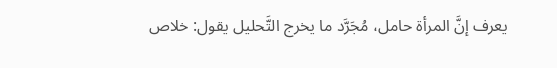يعرف إنَّ المرأة حامل، مُجَرَّد ما يخرج التَّحليل يقول: خلاص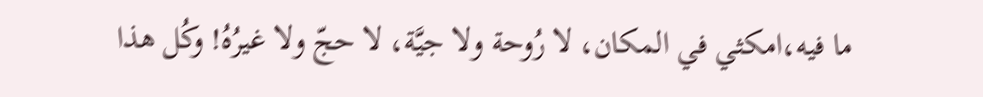ما فيه،امكثي في المكان، لا رُوحة ولا جيَّة، لا حجّ ولا غيرُهُ! وكُل هذا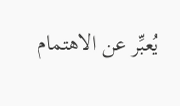يُعبِّر عن الاهتمام